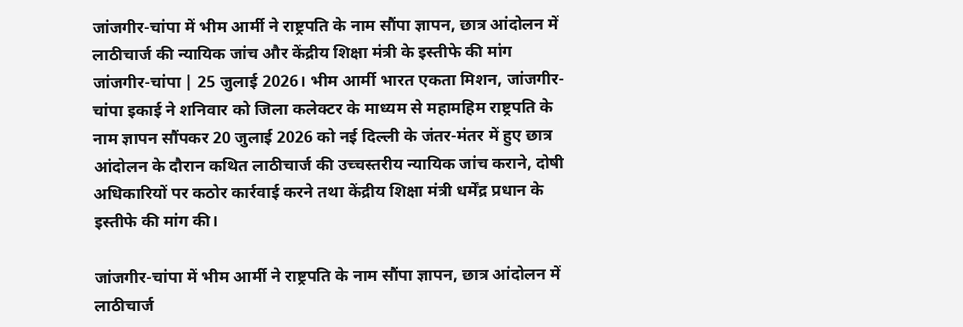जांजगीर-चांपा में भीम आर्मी ने राष्ट्रपति के नाम सौंपा ज्ञापन, छात्र आंदोलन में लाठीचार्ज की न्यायिक जांच और केंद्रीय शिक्षा मंत्री के इस्तीफे की मांग
जांजगीर-चांपा | 25 जुलाई 2026। भीम आर्मी भारत एकता मिशन, जांजगीर-चांपा इकाई ने शनिवार को जिला कलेक्टर के माध्यम से महामहिम राष्ट्रपति के नाम ज्ञापन सौंपकर 20 जुलाई 2026 को नई दिल्ली के जंतर-मंतर में हुए छात्र आंदोलन के दौरान कथित लाठीचार्ज की उच्चस्तरीय न्यायिक जांच कराने, दोषी अधिकारियों पर कठोर कार्रवाई करने तथा केंद्रीय शिक्षा मंत्री धर्मेंद्र प्रधान के इस्तीफे की मांग की।

जांजगीर-चांपा में भीम आर्मी ने राष्ट्रपति के नाम सौंपा ज्ञापन, छात्र आंदोलन में लाठीचार्ज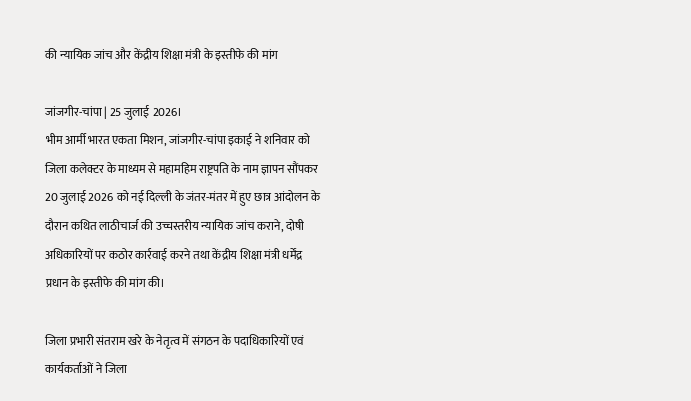की न्यायिक जांच और केंद्रीय शिक्षा मंत्री के इस्तीफे की मांग

जांजगीर-चांपा | 25 जुलाई 2026।
भीम आर्मी भारत एकता मिशन, जांजगीर-चांपा इकाई ने शनिवार को जिला कलेक्टर के माध्यम से महामहिम राष्ट्रपति के नाम ज्ञापन सौंपकर 20 जुलाई 2026 को नई दिल्ली के जंतर-मंतर में हुए छात्र आंदोलन के दौरान कथित लाठीचार्ज की उच्चस्तरीय न्यायिक जांच कराने, दोषी अधिकारियों पर कठोर कार्रवाई करने तथा केंद्रीय शिक्षा मंत्री धर्मेंद्र प्रधान के इस्तीफे की मांग की।

जिला प्रभारी संतराम खरे के नेतृत्व में संगठन के पदाधिकारियों एवं कार्यकर्ताओं ने जिला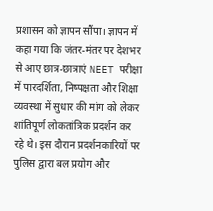प्रशासन को ज्ञापन सौंपा। ज्ञापन में कहा गया कि जंतर-मंतर पर देशभर से आए छात्र-छात्राएं NEET परीक्षा में पारदर्शिता, निष्पक्षता और शिक्षा व्यवस्था में सुधार की मांग को लेकर शांतिपूर्ण लोकतांत्रिक प्रदर्शन कर रहे थे। इस दौरान प्रदर्शनकारियों पर पुलिस द्वारा बल प्रयोग और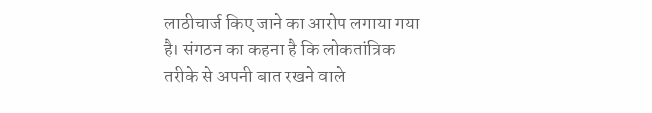लाठीचार्ज किए जाने का आरोप लगाया गया है। संगठन का कहना है कि लोकतांत्रिक तरीके से अपनी बात रखने वाले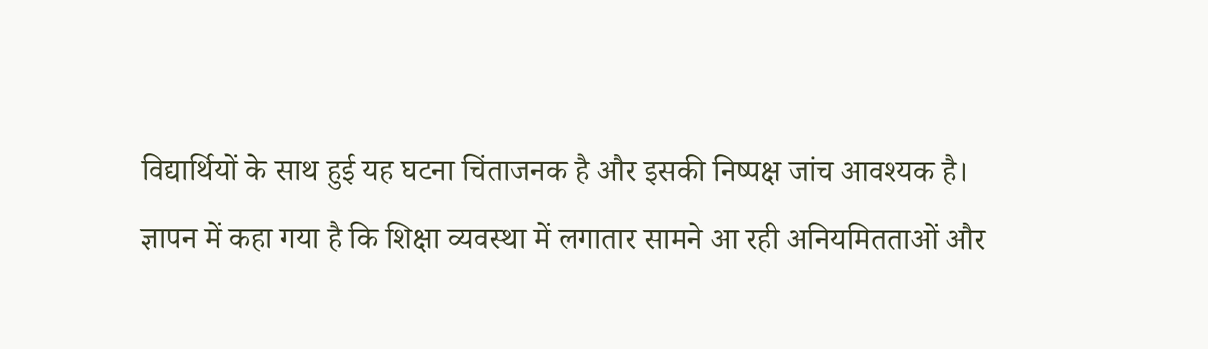विद्यार्थियों के साथ हुई यह घटना चिंताजनक है और इसकी निष्पक्ष जांच आवश्यक है।
ज्ञापन में कहा गया है कि शिक्षा व्यवस्था में लगातार सामने आ रही अनियमितताओं और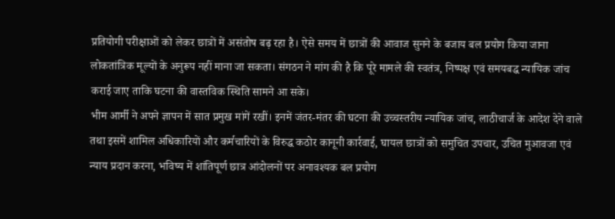प्रतियोगी परीक्षाओं को लेकर छात्रों में असंतोष बढ़ रहा है। ऐसे समय में छात्रों की आवाज सुनने के बजाय बल प्रयोग किया जाना लोकतांत्रिक मूल्यों के अनुरूप नहीं माना जा सकता। संगठन ने मांग की है कि पूरे मामले की स्वतंत्र, निष्पक्ष एवं समयबद्ध न्यायिक जांच कराई जाए ताकि घटना की वास्तविक स्थिति सामने आ सके।
भीम आर्मी ने अपने ज्ञापन में सात प्रमुख मांगें रखीं। इनमें जंतर-मंतर की घटना की उच्चस्तरीय न्यायिक जांच, लाठीचार्ज के आदेश देने वाले तथा इसमें शामिल अधिकारियों और कर्मचारियों के विरुद्ध कठोर कानूनी कार्रवाई, घायल छात्रों को समुचित उपचार, उचित मुआवजा एवं न्याय प्रदान करना, भविष्य में शांतिपूर्ण छात्र आंदोलनों पर अनावश्यक बल प्रयोग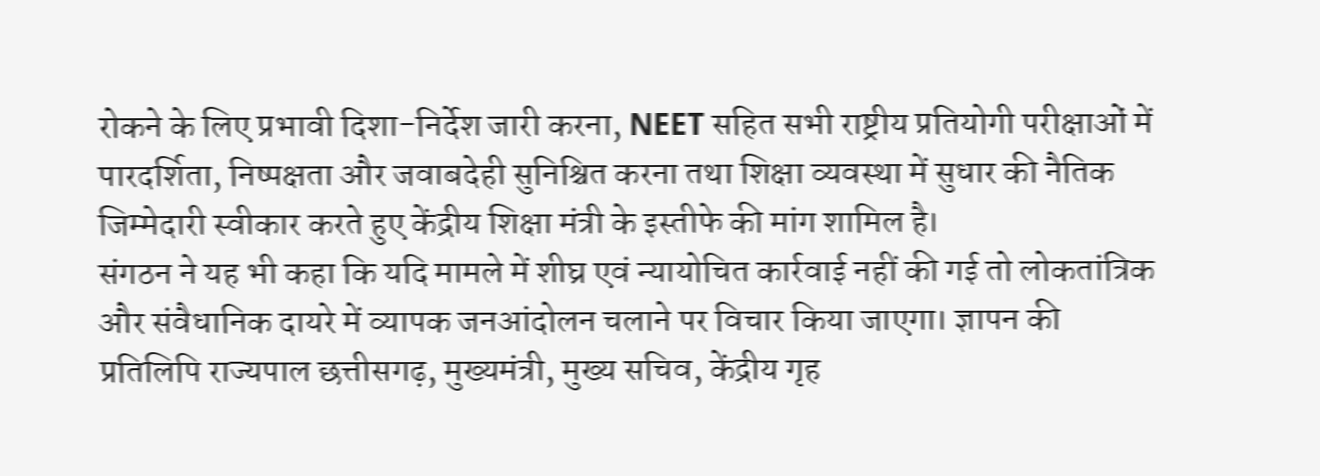रोकने के लिए प्रभावी दिशा-निर्देश जारी करना, NEET सहित सभी राष्ट्रीय प्रतियोगी परीक्षाओं में पारदर्शिता, निष्पक्षता और जवाबदेही सुनिश्चित करना तथा शिक्षा व्यवस्था में सुधार की नैतिक जिम्मेदारी स्वीकार करते हुए केंद्रीय शिक्षा मंत्री के इस्तीफे की मांग शामिल है।
संगठन ने यह भी कहा कि यदि मामले में शीघ्र एवं न्यायोचित कार्रवाई नहीं की गई तो लोकतांत्रिक और संवैधानिक दायरे में व्यापक जनआंदोलन चलाने पर विचार किया जाएगा। ज्ञापन की प्रतिलिपि राज्यपाल छत्तीसगढ़, मुख्यमंत्री, मुख्य सचिव, केंद्रीय गृह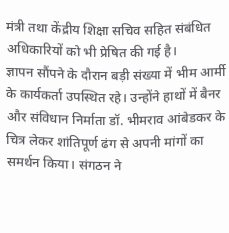मंत्री तथा केंद्रीय शिक्षा सचिव सहित संबंधित अधिकारियों को भी प्रेषित की गई है।
ज्ञापन सौंपने के दौरान बड़ी संख्या में भीम आर्मी के कार्यकर्ता उपस्थित रहे। उन्होंने हाथों में बैनर और संविधान निर्माता डॉ. भीमराव आंबेडकर के चित्र लेकर शांतिपूर्ण ढंग से अपनी मांगों का समर्थन किया। संगठन ने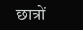छात्रों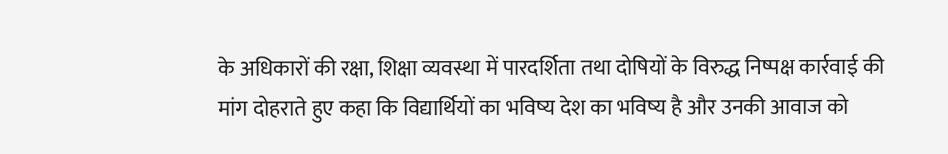के अधिकारों की रक्षा, शिक्षा व्यवस्था में पारदर्शिता तथा दोषियों के विरुद्ध निष्पक्ष कार्रवाई की मांग दोहराते हुए कहा कि विद्यार्थियों का भविष्य देश का भविष्य है और उनकी आवाज को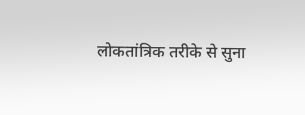लोकतांत्रिक तरीके से सुना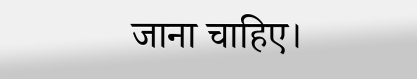जाना चाहिए।